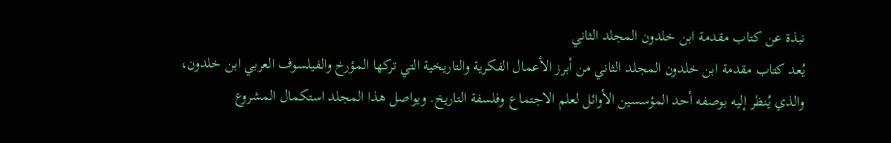نبذة عن كتاب مقدمة ابن خلدون المجلد الثاني
يُعد كتاب مقدمة ابن خلدون المجلد الثاني من أبرز الأعمال الفكرية والتاريخية التي تركها المؤرخ والفيلسوف العربي ابن خلدون، والذي يُنظر إليه بوصفه أحد المؤسسين الأوائل لعلم الاجتماع وفلسفة التاريخ. ويواصل هذا المجلد استكمال المشروع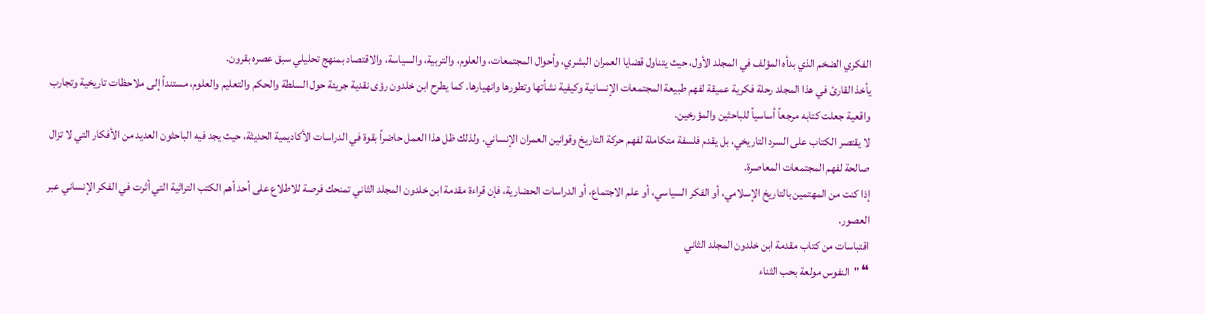الفكري الضخم الذي بدأه المؤلف في المجلد الأول، حيث يتناول قضايا العمران البشري، وأحوال المجتمعات، والعلوم، والتربية، والسياسة، والاقتصاد بمنهج تحليلي سبق عصره بقرون.
يأخذ القارئ في هذا المجلد رحلة فكرية عميقة لفهم طبيعة المجتمعات الإنسانية وكيفية نشأتها وتطورها وانهيارها. كما يطرح ابن خلدون رؤى نقدية جريئة حول السلطة والحكم والتعليم والعلوم، مستنداً إلى ملاحظات تاريخية وتجارب واقعية جعلت كتابه مرجعاً أساسياً للباحثين والمؤرخين.
لا يقتصر الكتاب على السرد التاريخي، بل يقدم فلسفة متكاملة لفهم حركة التاريخ وقوانين العمران الإنساني. ولذلك ظل هذا العمل حاضراً بقوة في الدراسات الأكاديمية الحديثة، حيث يجد فيه الباحثون العديد من الأفكار التي لا تزال صالحة لفهم المجتمعات المعاصرة.
إذا كنت من المهتمين بالتاريخ الإسلامي، أو الفكر السياسي، أو علم الاجتماع، أو الدراسات الحضارية، فإن قراءة مقدمة ابن خلدون المجلد الثاني تمنحك فرصة للاطلاع على أحد أهم الكتب التراثية التي أثرت في الفكر الإنساني عبر العصور.
اقتباسات من كتاب مقدمة ابن خلدون المجلد الثاني
❝ "النفوس مولعة بحب الثناء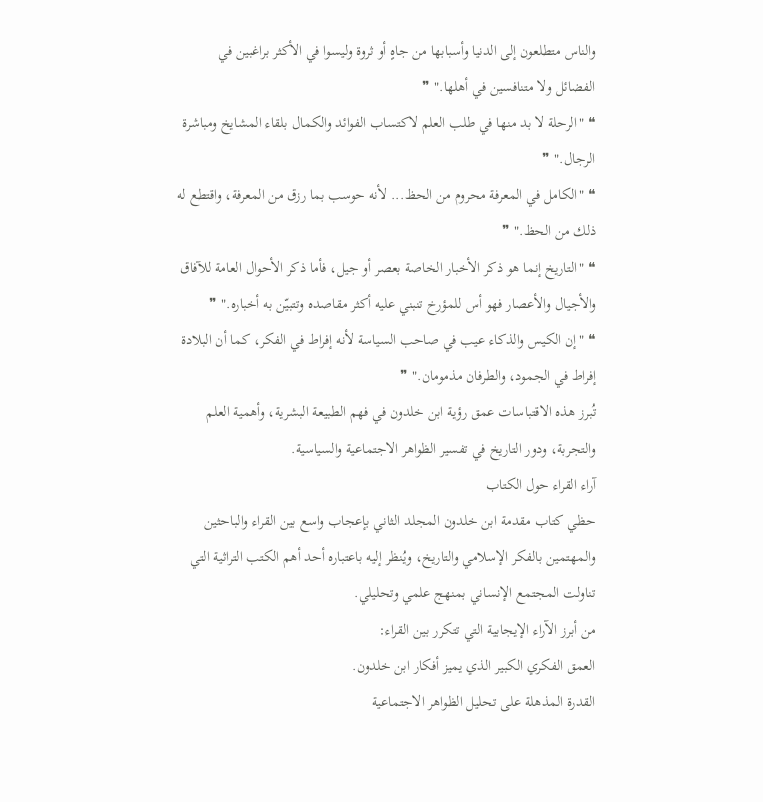والناس متطلعون إلى الدنيا وأسبابها من جاهٍ أو ثروة وليسوا في الأكثر براغبين في الفضائل ولا متنافسين في أهلها." ❞
❝ "الرحلة لا بد منها في طلب العلم لاكتساب الفوائد والكمال بلقاء المشايخ ومباشرة الرجال." ❞
❝ "الكامل في المعرفة محروم من الحظ... لأنه حوسب بما رزق من المعرفة، واقتطع له ذلك من الحظ." ❞
❝ "التاريخ إنما هو ذكر الأخبار الخاصة بعصر أو جيل، فأما ذكر الأحوال العامة للآفاق والأجيال والأعصار فهو أس للمؤرخ تنبني عليه أكثر مقاصده وتتبيّن به أخباره." ❞
❝ "إن الكيس والذكاء عيب في صاحب السياسة لأنه إفراط في الفكر، كما أن البلادة إفراط في الجمود، والطرفان مذمومان." ❞
تُبرز هذه الاقتباسات عمق رؤية ابن خلدون في فهم الطبيعة البشرية، وأهمية العلم والتجربة، ودور التاريخ في تفسير الظواهر الاجتماعية والسياسية.
آراء القراء حول الكتاب
حظي كتاب مقدمة ابن خلدون المجلد الثاني بإعجاب واسع بين القراء والباحثين والمهتمين بالفكر الإسلامي والتاريخ، ويُنظر إليه باعتباره أحد أهم الكتب التراثية التي تناولت المجتمع الإنساني بمنهج علمي وتحليلي.
من أبرز الآراء الإيجابية التي تتكرر بين القراء:
العمق الفكري الكبير الذي يميز أفكار ابن خلدون.
القدرة المذهلة على تحليل الظواهر الاجتماعية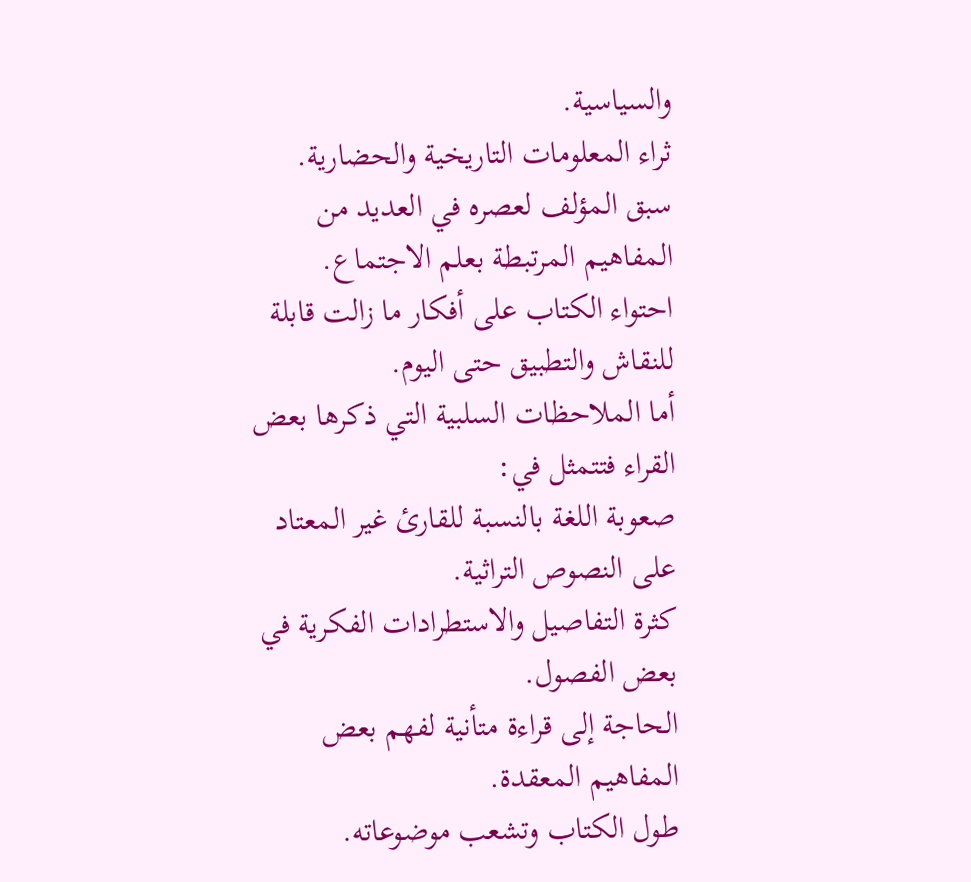والسياسية.
ثراء المعلومات التاريخية والحضارية.
سبق المؤلف لعصره في العديد من المفاهيم المرتبطة بعلم الاجتماع.
احتواء الكتاب على أفكار ما زالت قابلة للنقاش والتطبيق حتى اليوم.
أما الملاحظات السلبية التي ذكرها بعض القراء فتتمثل في:
صعوبة اللغة بالنسبة للقارئ غير المعتاد على النصوص التراثية.
كثرة التفاصيل والاستطرادات الفكرية في بعض الفصول.
الحاجة إلى قراءة متأنية لفهم بعض المفاهيم المعقدة.
طول الكتاب وتشعب موضوعاته.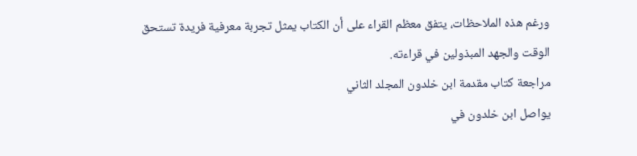ورغم هذه الملاحظات، يتفق معظم القراء على أن الكتاب يمثل تجربة معرفية فريدة تستحق الوقت والجهد المبذولين في قراءته.
مراجعة كتاب مقدمة ابن خلدون المجلد الثاني
يواصل ابن خلدون في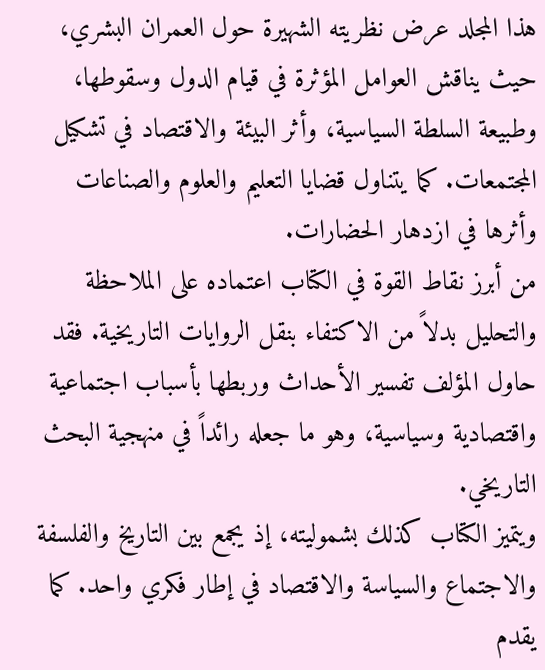هذا المجلد عرض نظريته الشهيرة حول العمران البشري، حيث يناقش العوامل المؤثرة في قيام الدول وسقوطها، وطبيعة السلطة السياسية، وأثر البيئة والاقتصاد في تشكيل المجتمعات. كما يتناول قضايا التعليم والعلوم والصناعات وأثرها في ازدهار الحضارات.
من أبرز نقاط القوة في الكتاب اعتماده على الملاحظة والتحليل بدلاً من الاكتفاء بنقل الروايات التاريخية. فقد حاول المؤلف تفسير الأحداث وربطها بأسباب اجتماعية واقتصادية وسياسية، وهو ما جعله رائداً في منهجية البحث التاريخي.
ويتميز الكتاب كذلك بشموليته، إذ يجمع بين التاريخ والفلسفة والاجتماع والسياسة والاقتصاد في إطار فكري واحد. كما يقدم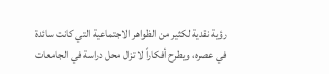رؤية نقدية لكثير من الظواهر الاجتماعية التي كانت سائدة في عصره، ويطرح أفكاراً لا تزال محل دراسة في الجامعات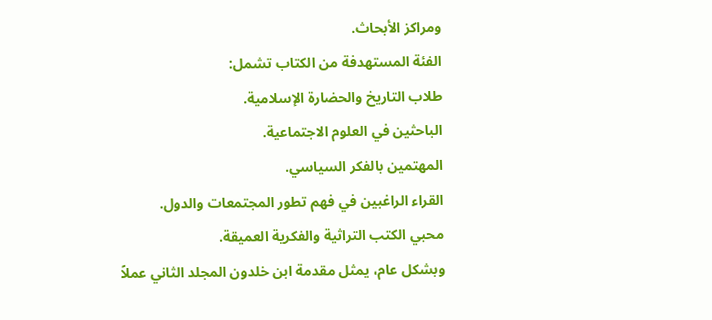ومراكز الأبحاث.
الفئة المستهدفة من الكتاب تشمل:
طلاب التاريخ والحضارة الإسلامية.
الباحثين في العلوم الاجتماعية.
المهتمين بالفكر السياسي.
القراء الراغبين في فهم تطور المجتمعات والدول.
محبي الكتب التراثية والفكرية العميقة.
وبشكل عام، يمثل مقدمة ابن خلدون المجلد الثاني عملاً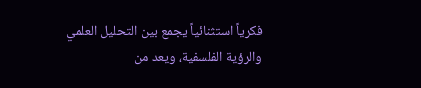فكرياً استثنائياً يجمع بين التحليل العلمي والرؤية الفلسفية، ويعد من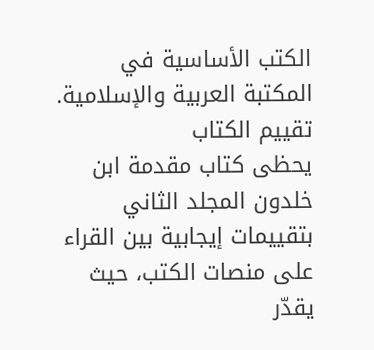الكتب الأساسية في المكتبة العربية والإسلامية.
تقييم الكتاب
يحظى كتاب مقدمة ابن خلدون المجلد الثاني بتقييمات إيجابية بين القراء على منصات الكتب، حيث يقدّر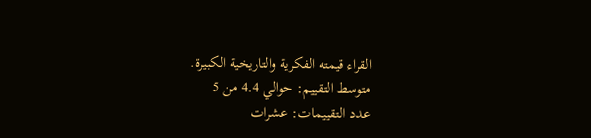القراء قيمته الفكرية والتاريخية الكبيرة.
متوسط التقييم: حوالي 4.4 من 5
عدد التقييمات: عشرات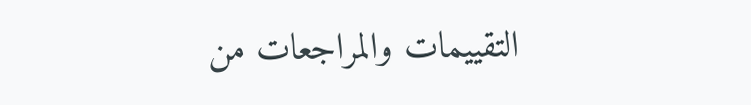التقييمات والمراجعات من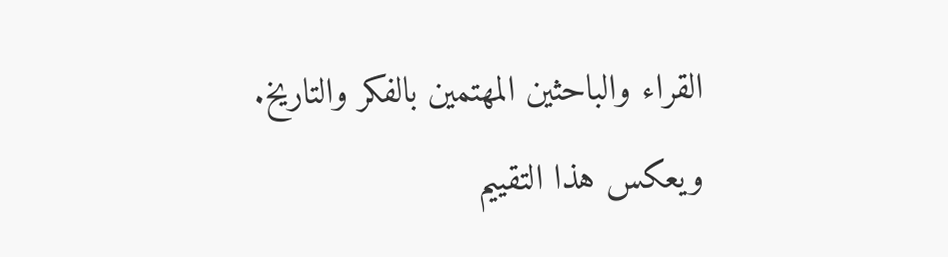القراء والباحثين المهتمين بالفكر والتاريخ.
ويعكس هذا التقييم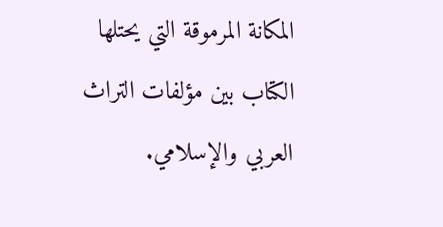المكانة المرموقة التي يحتلها الكتاب بين مؤلفات التراث العربي والإسلامي.